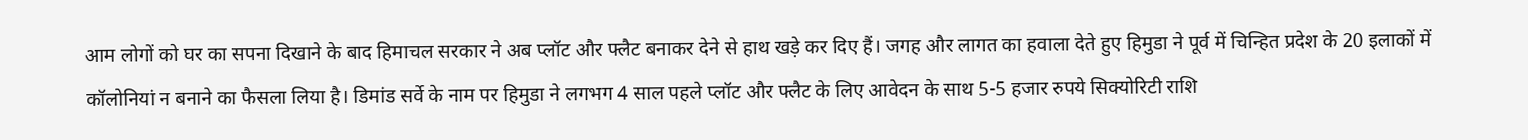आम लोगों को घर का सपना दिखाने के बाद हिमाचल सरकार ने अब प्लॉट और फ्लैट बनाकर देने से हाथ खड़े कर दिए हैं। जगह और लागत का हवाला देते हुए हिमुडा ने पूर्व में चिन्हित प्रदेश के 20 इलाकों में कॉलोनियां न बनाने का फैसला लिया है। डिमांड सर्वे के नाम पर हिमुडा ने लगभग 4 साल पहले प्लॉट और फ्लैट के लिए आवेदन के साथ 5-5 हजार रुपये सिक्योरिटी राशि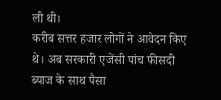ली थी।
करीब सत्तर हजार लोगों ने आवेदन किए थे। अब सरकारी एजेंसी पांच फीसदी ब्याज के साथ पैसा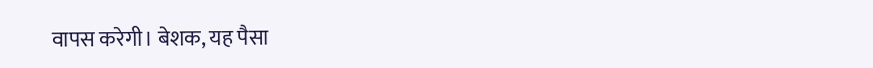वापस करेगी। बेशक, यह पैसा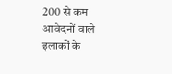200 से कम आवेदनों वाले इलाकों के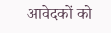आवेदकों को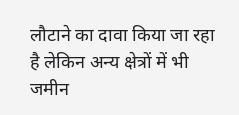लौटाने का दावा किया जा रहा है लेकिन अन्य क्षेत्रों में भी जमीन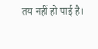तय नहीं हो पाई है।